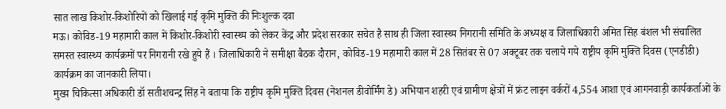सात लाख किशोर-किशोरियों को खिलाई गई कृमि मुक्ति की निःशुल्क दवा
मऊ। कोविड-19 महामारी काल में किशोर-किशोरी स्वास्थ्य को लेकर केंद्र और प्रदेश सरकार सचेत है साथ ही जिला स्वास्थ्य निगरानी समिति के अध्यक्ष व जिलाधिकारी अमित सिंह बंशल भी संचालित समस्त स्वास्थ्य कार्यक्रमों पर निगरानी रखे हुये हैं । जिलाधिकारी ने समीक्षा बैठक दौरान, कोविड-19 महामारी काल में 28 सितंबर से 07 अक्टूबर तक चलाये गये राष्ट्रीय कृमि मुक्ति दिवस (एनडीडी) कार्यक्रम का जानकारी लिया।
मुख्य चिकित्सा अधिकारी डॉ सतीशचन्द्र सिंह ने बताया कि राष्ट्रीय कृमि मुक्ति दिवस (नेशनल डीवोर्मिंग डे) अभियान शहरी एवं ग्रामीण क्षेत्रों में फ्रंट लाइन वर्करों 4,554 आशा एवं आगनवाड़ी कार्यकर्ताओं के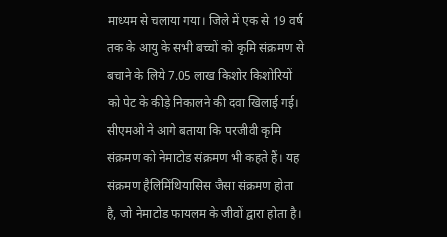माध्यम से चलाया गया। जिले में एक से 19 वर्ष तक के आयु के सभी बच्चों को कृमि संक्रमण से बचाने के लिये 7.05 लाख किशोर किशोरियों को पेट के कीड़े निकालने की दवा खिलाई गई।
सीएमओ ने आगे बताया कि परजीवी कृमि संक्रमण को नेमाटोड संक्रमण भी कहते हैं। यह संक्रमण हैलिमिंथियासिस जैसा संक्रमण होता है, जो नेमाटोड फायलम के जीवों द्वारा होता है।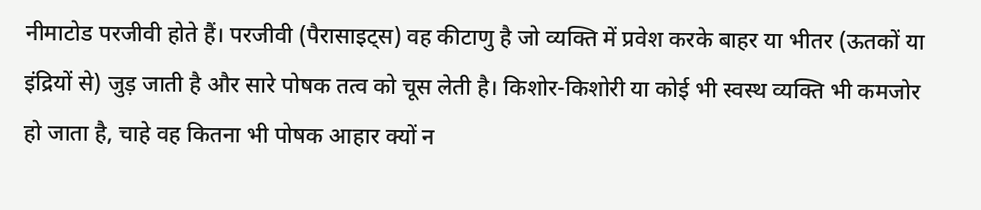नीमाटोड परजीवी होते हैं। परजीवी (पैरासाइट्स) वह कीटाणु है जो व्यक्ति में प्रवेश करके बाहर या भीतर (ऊतकों या इंद्रियों से) जुड़ जाती है और सारे पोषक तत्व को चूस लेती है। किशोर-किशोरी या कोई भी स्वस्थ व्यक्ति भी कमजोर हो जाता है, चाहे वह कितना भी पोषक आहार क्यों न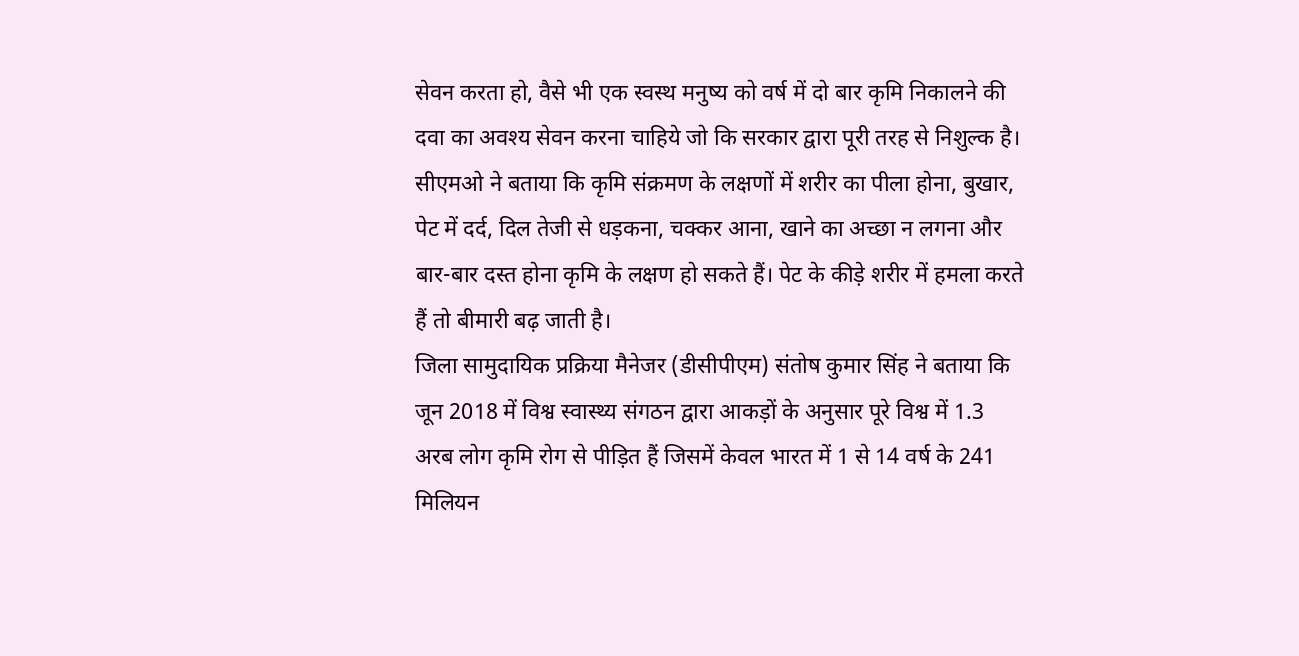सेवन करता हो, वैसे भी एक स्वस्थ मनुष्य को वर्ष में दो बार कृमि निकालने की दवा का अवश्य सेवन करना चाहिये जो कि सरकार द्वारा पूरी तरह से निशुल्क है।
सीएमओ ने बताया कि कृमि संक्रमण के लक्षणों में शरीर का पीला होना, बुखार, पेट में दर्द, दिल तेजी से धड़कना, चक्कर आना, खाने का अच्छा न लगना और बार-बार दस्त होना कृमि के लक्षण हो सकते हैं। पेट के कीड़े शरीर में हमला करते हैं तो बीमारी बढ़ जाती है।
जिला सामुदायिक प्रक्रिया मैनेजर (डीसीपीएम) संतोष कुमार सिंह ने बताया कि जून 2018 में विश्व स्वास्थ्य संगठन द्वारा आकड़ों के अनुसार पूरे विश्व में 1.3 अरब लोग कृमि रोग से पीड़ित हैं जिसमें केवल भारत में 1 से 14 वर्ष के 241 मिलियन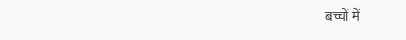बच्चों में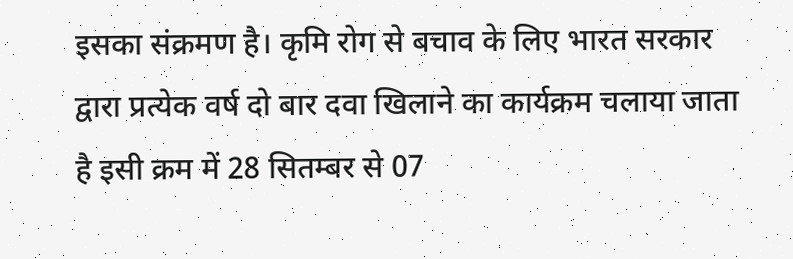इसका संक्रमण है। कृमि रोग से बचाव के लिए भारत सरकार द्वारा प्रत्येक वर्ष दो बार दवा खिलाने का कार्यक्रम चलाया जाता है इसी क्रम में 28 सितम्बर से 07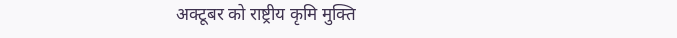अक्टूबर को राष्ट्रीय कृमि मुक्ति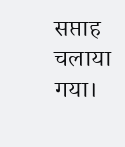सप्ताह चलाया गया।